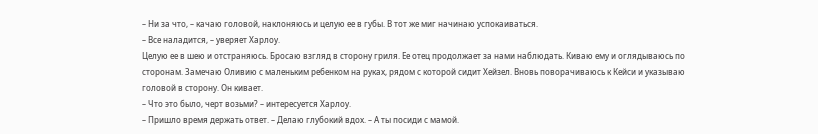– Ни за что, – качаю головой, наклоняюсь и целую ее в губы. В тот же миг начинаю успокаиваться.
– Все наладится, – уверяет Харлоу.
Целую ее в шею и отстраняюсь. Бросаю взгляд в сторону гриля. Ее отец продолжает за нами наблюдать. Киваю ему и оглядываюсь по сторонам. Замечаю Оливию с маленьким ребенком на руках, рядом с которой сидит Хейзел. Вновь поворачиваюсь к Кейси и указываю головой в сторону. Он кивает.
– Что это было, черт возьми? – интересуется Харлоу.
– Пришло время держать ответ. – Делаю глубокий вдох. – А ты посиди с мамой.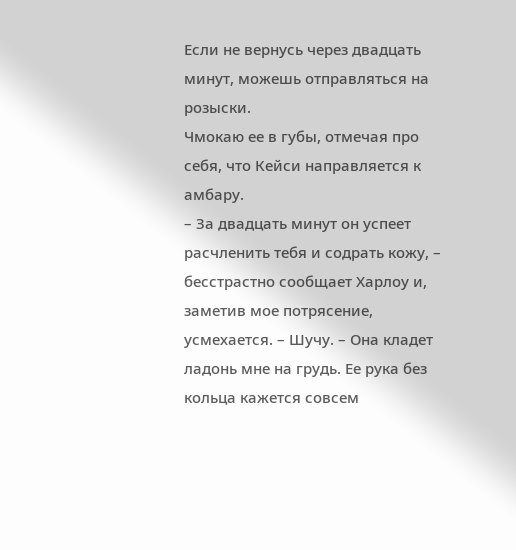Если не вернусь через двадцать минут, можешь отправляться на розыски.
Чмокаю ее в губы, отмечая про себя, что Кейси направляется к амбару.
– За двадцать минут он успеет расчленить тебя и содрать кожу, – бесстрастно сообщает Харлоу и, заметив мое потрясение, усмехается. – Шучу. – Она кладет ладонь мне на грудь. Ее рука без кольца кажется совсем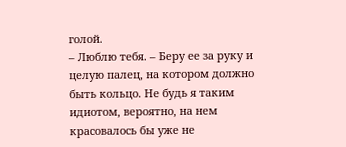голой.
– Люблю тебя. – Беру ее за руку и целую палец, на котором должно быть кольцо. Не будь я таким идиотом, вероятно, на нем красовалось бы уже не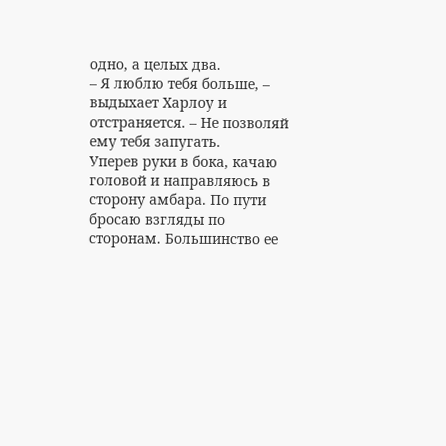одно, а целых два.
– Я люблю тебя больше, – выдыхает Харлоу и отстраняется. – Не позволяй ему тебя запугать.
Уперев руки в бока, качаю головой и направляюсь в сторону амбара. По пути бросаю взгляды по сторонам. Большинство ее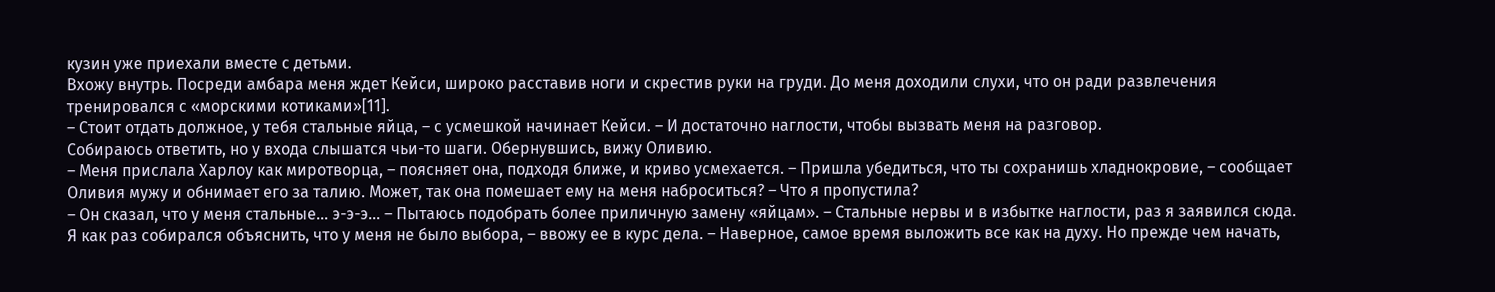кузин уже приехали вместе с детьми.
Вхожу внутрь. Посреди амбара меня ждет Кейси, широко расставив ноги и скрестив руки на груди. До меня доходили слухи, что он ради развлечения тренировался с «морскими котиками»[11].
– Стоит отдать должное, у тебя стальные яйца, – с усмешкой начинает Кейси. – И достаточно наглости, чтобы вызвать меня на разговор.
Собираюсь ответить, но у входа слышатся чьи-то шаги. Обернувшись, вижу Оливию.
– Меня прислала Харлоу как миротворца, – поясняет она, подходя ближе, и криво усмехается. – Пришла убедиться, что ты сохранишь хладнокровие, – сообщает Оливия мужу и обнимает его за талию. Может, так она помешает ему на меня наброситься? – Что я пропустила?
– Он сказал, что у меня стальные… э-э-э… – Пытаюсь подобрать более приличную замену «яйцам». – Стальные нервы и в избытке наглости, раз я заявился сюда. Я как раз собирался объяснить, что у меня не было выбора, – ввожу ее в курс дела. – Наверное, самое время выложить все как на духу. Но прежде чем начать,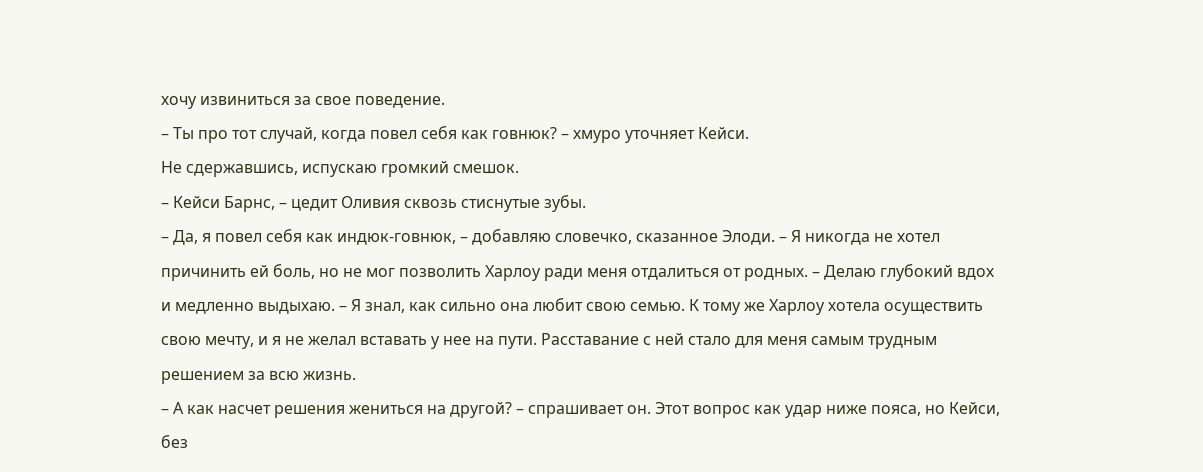хочу извиниться за свое поведение.
– Ты про тот случай, когда повел себя как говнюк? – хмуро уточняет Кейси.
Не сдержавшись, испускаю громкий смешок.
– Кейси Барнс, – цедит Оливия сквозь стиснутые зубы.
– Да, я повел себя как индюк-говнюк, – добавляю словечко, сказанное Элоди. – Я никогда не хотел причинить ей боль, но не мог позволить Харлоу ради меня отдалиться от родных. – Делаю глубокий вдох и медленно выдыхаю. – Я знал, как сильно она любит свою семью. К тому же Харлоу хотела осуществить свою мечту, и я не желал вставать у нее на пути. Расставание с ней стало для меня самым трудным решением за всю жизнь.
– А как насчет решения жениться на другой? – спрашивает он. Этот вопрос как удар ниже пояса, но Кейси, без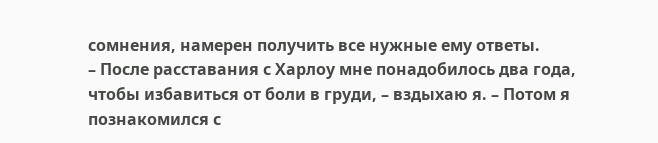сомнения, намерен получить все нужные ему ответы.
– После расставания с Харлоу мне понадобилось два года, чтобы избавиться от боли в груди, – вздыхаю я. – Потом я познакомился с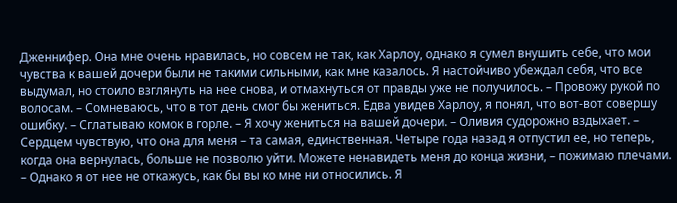Дженнифер. Она мне очень нравилась, но совсем не так, как Харлоу, однако я сумел внушить себе, что мои чувства к вашей дочери были не такими сильными, как мне казалось. Я настойчиво убеждал себя, что все выдумал, но стоило взглянуть на нее снова, и отмахнуться от правды уже не получилось. – Провожу рукой по волосам. – Сомневаюсь, что в тот день смог бы жениться. Едва увидев Харлоу, я понял, что вот-вот совершу ошибку. – Сглатываю комок в горле. – Я хочу жениться на вашей дочери. – Оливия судорожно вздыхает. – Сердцем чувствую, что она для меня – та самая, единственная. Четыре года назад я отпустил ее, но теперь, когда она вернулась, больше не позволю уйти. Можете ненавидеть меня до конца жизни, – пожимаю плечами. – Однако я от нее не откажусь, как бы вы ко мне ни относились. Я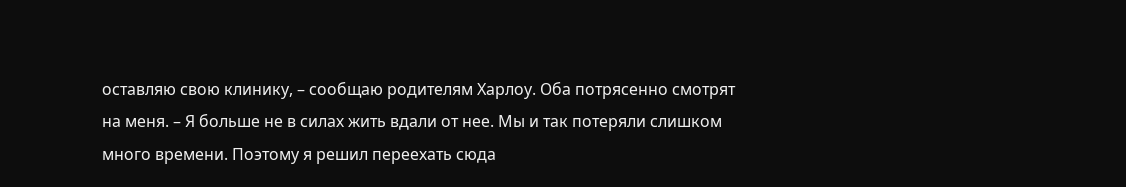оставляю свою клинику, – сообщаю родителям Харлоу. Оба потрясенно смотрят на меня. – Я больше не в силах жить вдали от нее. Мы и так потеряли слишком много времени. Поэтому я решил переехать сюда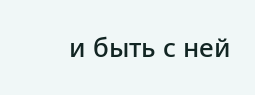и быть с ней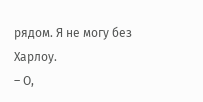рядом. Я не могу без Харлоу.
– О,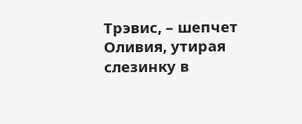Трэвис, – шепчет Оливия, утирая слезинку в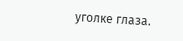уголке глаза.